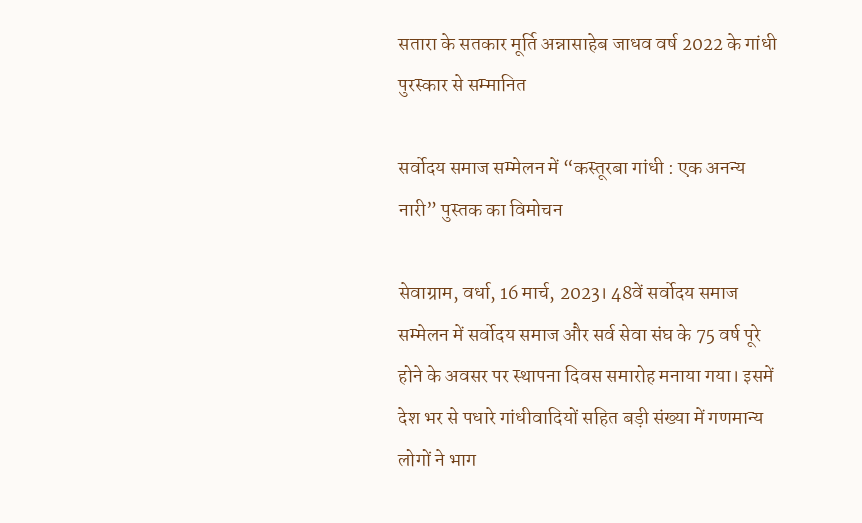सतारा के सतकार मूर्ति अन्नासाहेब जाधव वर्ष 2022 के गांधी पुरस्कार से सम्‍मानित

सर्वोदय समाज सम्मेलन में “कस्तूरबा गांधी : एक अनन्य नारी” पुस्‍तक का विमोचन

सेवाग्राम, वर्धा, 16 मार्च, 2023। 48वें सर्वोदय समाज सम्मेलन में सर्वोदय समाज और सर्व सेवा संघ के 75 वर्ष पूरे होने के अवसर पर स्थापना दिवस समारोह मनाया गया। इसमें देश भर से पधारे गांधीवादियों सहित बड़ी संख्या में गणमान्य लोगों ने भाग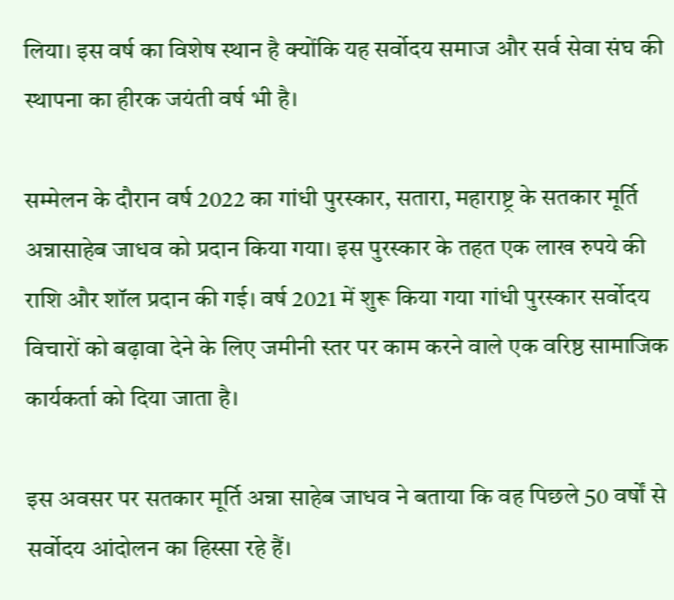लिया। इस वर्ष का विशेष स्थान है क्योंकि यह सर्वोदय समाज और सर्व सेवा संघ की स्थापना का हीरक जयंती वर्ष भी है।

सम्‍मेलन के दौरान वर्ष 2022 का गांधी पुरस्कार, सतारा, महाराष्ट्र के सतकार मूर्ति अन्नासाहेब जाधव को प्रदान किया गया। इस पुरस्कार के तहत एक लाख रुपये की राशि और शॉल प्रदान की गई। वर्ष 2021 में शुरू किया गया गांधी पुरस्कार सर्वोदय विचारों को बढ़ावा देने के लिए जमीनी स्तर पर काम करने वाले एक वरिष्ठ सामाजिक कार्यकर्ता को दिया जाता है।

इस अवसर पर सतकार मूर्ति अन्ना साहेब जाधव ने बताया कि वह पिछले 50 वर्षों से सर्वोदय आंदोलन का हिस्सा रहे हैं।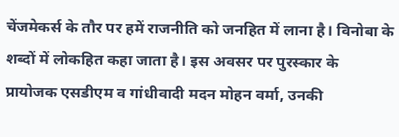चेंजमेकर्स के तौर पर हमें राजनीति को जनहित में लाना है। विनोबा के शब्दों में लोकहित कहा जाता है। इस अवसर पर पुरस्कार के प्रायोजक एसडीएम व गांधीवादी मदन मोहन वर्मा, उनकी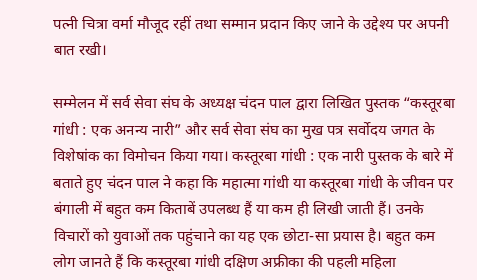पत्नी चित्रा वर्मा मौजूद रहीं तथा सम्मान प्रदान किए जाने के उद्देश्य पर अपनी बात रखी।

सम्मेलन में सर्व सेवा संघ के अध्यक्ष चंदन पाल द्वारा लिखित पुस्तक “कस्तूरबा गांधी : एक अनन्य नारी” और सर्व सेवा संघ का मुख पत्र सर्वोदय जगत के विशेषांक का विमोचन किया गया। कस्तूरबा गांधी : एक नारी पुस्तक के बारे में बताते हुए चंदन पाल ने कहा कि महात्मा गांधी या कस्तूरबा गांधी के जीवन पर बंगाली में बहुत कम किताबें उपलब्ध हैं या कम ही लिखी जाती हैं। उनके विचारों को युवाओं तक पहुंचाने का यह एक छोटा-सा प्रयास है। बहुत कम लोग जानते हैं कि कस्तूरबा गांधी दक्षिण अफ्रीका की पहली महिला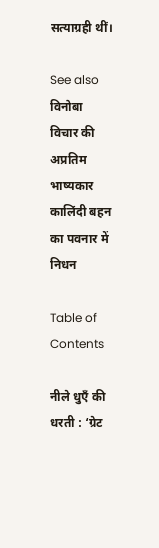सत्याग्रही थीं।

See also  विनोबा विचार की अप्रतिम भाष्यकार कालिंदी बहन का पवनार में निधन

Table of Contents

नीले धुएँ की धरती : ‘ग्रेट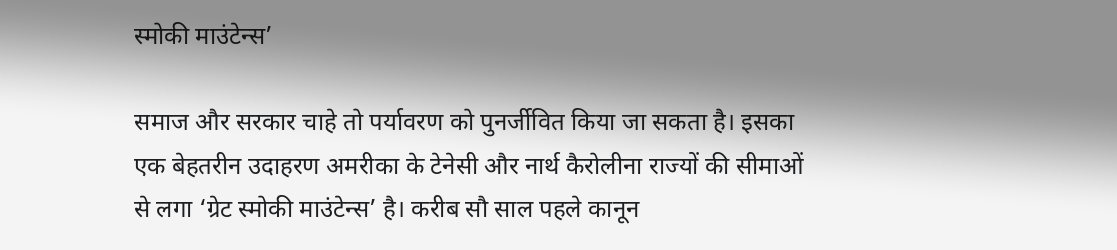स्मोकी माउंटेन्स’

समाज और सरकार चाहे तो पर्यावरण को पुनर्जीवित किया जा सकता है। इसका एक बेहतरीन उदाहरण अमरीका के टेनेसी और नार्थ कैरोलीना राज्यों की सीमाओं से लगा ‘ग्रेट स्मोकी माउंटेन्स’ है। करीब सौ साल पहले कानून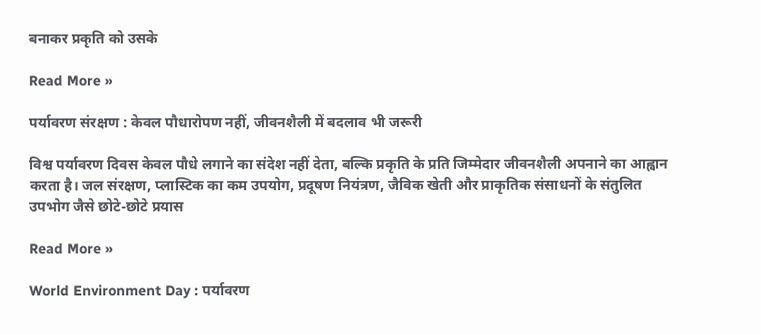बनाकर प्रकृति को उसके

Read More »

पर्यावरण संरक्षण : केवल पौधारोपण नहीं, जीवनशैली में बदलाव भी जरूरी

विश्व पर्यावरण दिवस केवल पौधे लगाने का संदेश नहीं देता, बल्कि प्रकृति के प्रति जिम्मेदार जीवनशैली अपनाने का आह्वान करता है। जल संरक्षण, प्लास्टिक का कम उपयोग, प्रदूषण नियंत्रण, जैविक खेती और प्राकृतिक संसाधनों के संतुलित उपभोग जैसे छोटे-छोटे प्रयास

Read More »

World Environment Day : पर्यावरण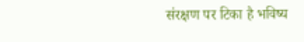संरक्षण पर टिका है भविष्य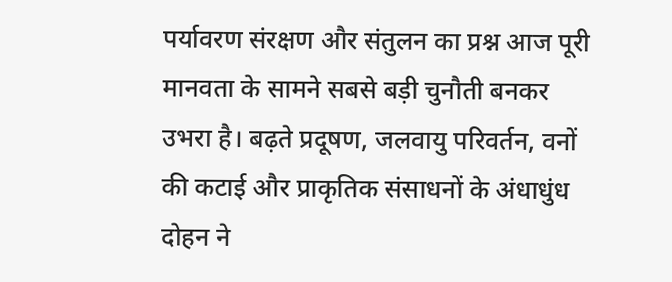पर्यावरण संरक्षण और संतुलन का प्रश्न आज पूरी मानवता के सामने सबसे बड़ी चुनौती बनकर उभरा है। बढ़ते प्रदूषण, जलवायु परिवर्तन, वनों की कटाई और प्राकृतिक संसाधनों के अंधाधुंध दोहन ने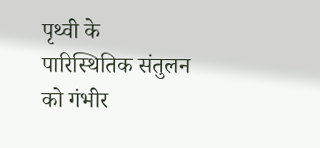पृथ्वी के पारिस्थितिक संतुलन को गंभीर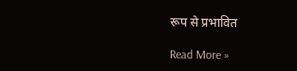रूप से प्रभावित

Read More »